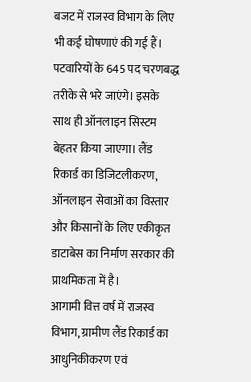बजट में राजस्व विभाग के लिए भी कई घोषणाएं की गई हैं। पटवारियों के 645 पद चरणबद्ध तरीके से भरे जाएंगे। इसके साथ ही ऑनलाइन सिस्टम बेहतर किया जाएगा। लैंड रिकार्ड का डिजिटलीकरण, ऑनलाइन सेवाओं का विस्तार और किसानों के लिए एकीकृत डाटाबेस का निर्माण सरकार की प्राथमिकता में है।
आगामी वित्त वर्ष में राजस्व विभाग, ग्रामीण लैंड रिकार्ड का आधुनिकीकरण एवं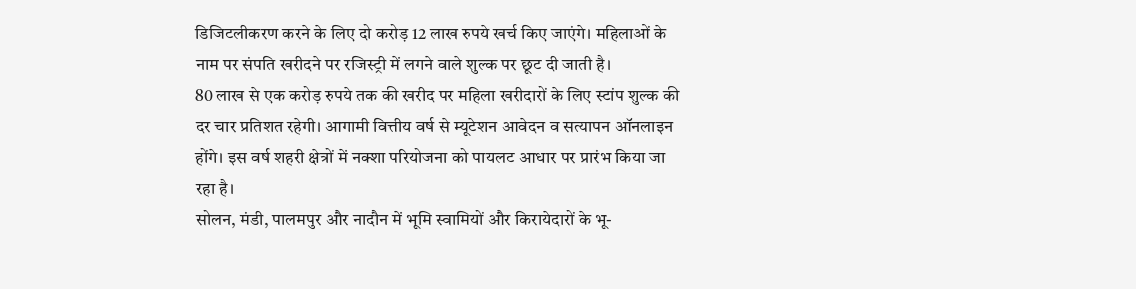डिजिटलीकरण करने के लिए दो करोड़ 12 लाख रुपये खर्च किए जाएंगे। महिलाओं के नाम पर संपति खरीदने पर रजिस्ट्री में लगने वाले शुल्क पर छूट दी जाती है।
80 लाख से एक करोड़ रुपये तक की खरीद पर महिला खरीदारों के लिए स्टांप शुल्क की दर चार प्रतिशत रहेगी। आगामी वित्तीय वर्ष से म्यूटेशन आवेदन व सत्यापन ऑनलाइन होंगे। इस वर्ष शहरी क्षेत्रों में नक्शा परियोजना को पायलट आधार पर प्रारंभ किया जा रहा है।
सोलन, मंडी, पालमपुर और नादौन में भूमि स्वामियों और किरायेदारों के भू-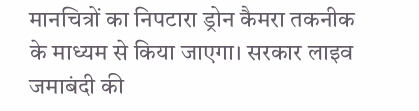मानचित्रों का निपटारा ड्रोन कैमरा तकनीक के माध्यम से किया जाएगा। सरकार लाइव जमाबंदी की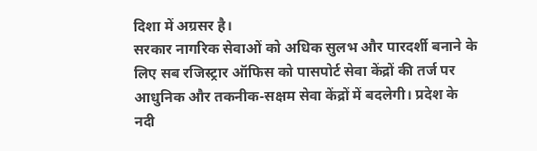दिशा में अग्रसर है।
सरकार नागरिक सेवाओं को अधिक सुलभ और पारदर्शी बनाने के लिए सब रजिस्ट्रार ऑफिस को पासपोर्ट सेवा केंद्रों की तर्ज पर आधुनिक और तकनीक-सक्षम सेवा केंद्रों में बदलेगी। प्रदेश के नदी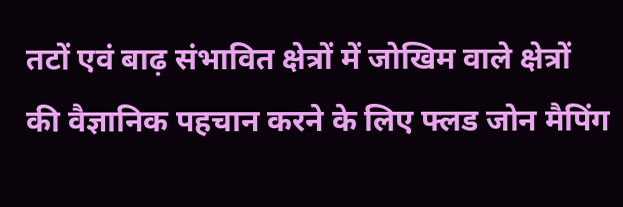तटों एवं बाढ़ संभावित क्षेत्रों में जोखिम वाले क्षेत्रों की वैज्ञानिक पहचान करने के लिए फ्लड जोन मैपिंग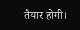तैयार होगी।